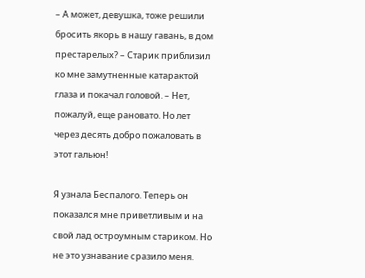– А может, девушка, тоже решили бросить якорь в нашу гавань, в дом престарелых? – Старик приблизил ко мне замутненные катарактой глаза и покачал головой. – Нет, пожалуй, еще рановато. Но лет через десять добро пожаловать в этот гальюн!

Я узнала Беспалого. Теперь он показался мне приветливым и на свой лад остроумным стариком. Но не это узнавание сразило меня.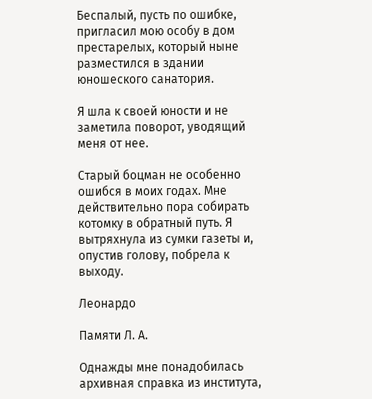Беспалый, пусть по ошибке, пригласил мою особу в дом престарелых, который ныне разместился в здании юношеского санатория.

Я шла к своей юности и не заметила поворот, уводящий меня от нее.

Старый боцман не особенно ошибся в моих годах. Мне действительно пора собирать котомку в обратный путь. Я вытряхнула из сумки газеты и, опустив голову, побрела к выходу.

Леонардо

Памяти Л. А.

Однажды мне понадобилась архивная справка из института,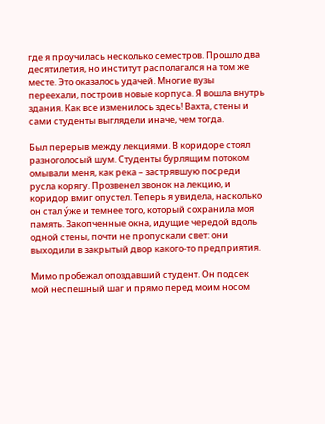где я проучилась несколько семестров. Прошло два десятилетия, но институт располагался на том же месте. Это оказалось удачей. Многие вузы переехали, построив новые корпуса. Я вошла внутрь здания. Как все изменилось здесь! Вахта, стены и сами студенты выглядели иначе, чем тогда.

Был перерыв между лекциями. В коридоре стоял разноголосый шум. Студенты бурлящим потоком омывали меня, как река – застрявшую посреди русла корягу. Прозвенел звонок на лекцию, и коридор вмиг опустел. Теперь я увидела, насколько он стал ýже и темнее того, который сохранила моя память. Закопченные окна, идущие чередой вдоль одной стены, почти не пропускали свет: они выходили в закрытый двор какого-то предприятия.

Мимо пробежал опоздавший студент. Он подсек мой неспешный шаг и прямо перед моим носом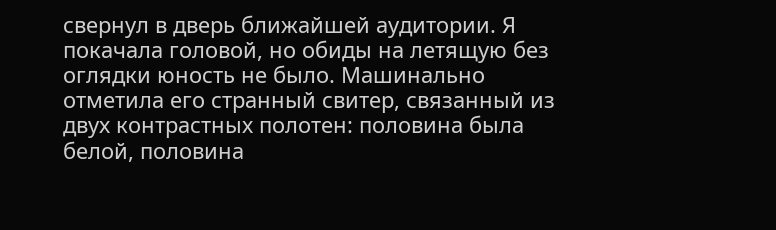свернул в дверь ближайшей аудитории. Я покачала головой, но обиды на летящую без оглядки юность не было. Машинально отметила его странный свитер, связанный из двух контрастных полотен: половина была белой, половина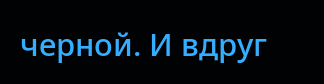черной. И вдруг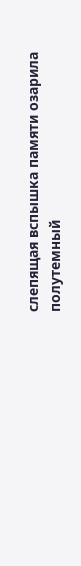слепящая вспышка памяти озарила полутемный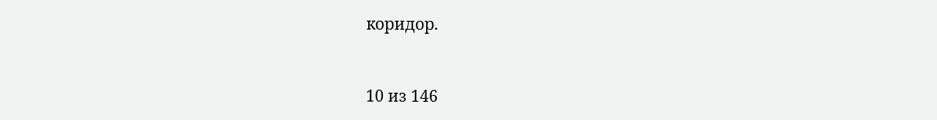коридор.



10 из 146